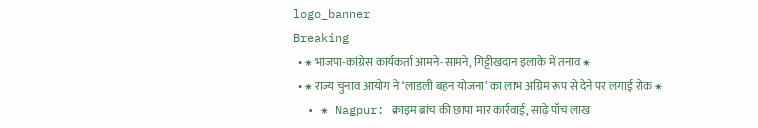logo_banner
Breaking
  • ⁕ भाजपा-कांग्रेस कार्यकर्ता आमने-सामने, गिट्टीखदान इलाके में तनाव ⁕
  • ⁕ राज्य चुनाव आयोग ने ‘लाडली बहन योजना’ का लाभ अग्रिम रूप से देने पर लगाई रोक ⁕
  • ⁕ Nagpur: क्राइम ब्रांच की छापा मार कार्रवाई, साढ़े पाँच लाख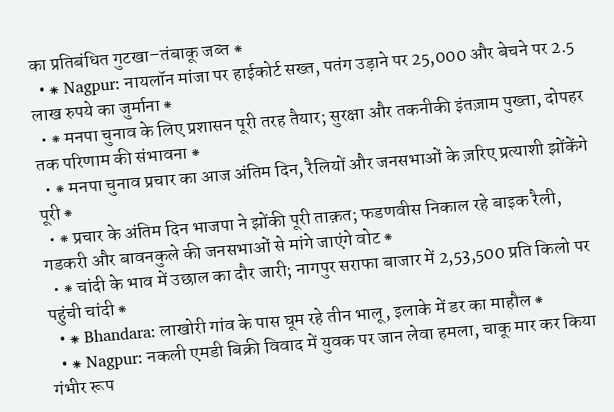का प्रतिबंधित गुटखा–तंबाकू जब्त ⁕
  • ⁕ Nagpur: नायलॉन मांजा पर हाईकोर्ट सख्त, पतंग उड़ाने पर 25,000 और बेचने पर 2.5 लाख रुपये का जुर्माना ⁕
  • ⁕ मनपा चुनाव के लिए प्रशासन पूरी तरह तैयार; सुरक्षा और तकनीकी इंतज़ाम पुख्ता, दोपहर तक परिणाम की संभावना ⁕
  • ⁕ मनपा चुनाव प्रचार का आज अंतिम दिन, रैलियों और जनसभाओं के ज़रिए प्रत्याशी झोंकेंगे पूरी ⁕
  • ⁕ प्रचार के अंतिम दिन भाजपा ने झोंकी पूरी ताक़त; फडणवीस निकाल रहे बाइक रैली, गडकरी और बावनकुले की जनसभाओं से मांगे जाएंगे वोट ⁕
  • ⁕ चांदी के भाव में उछाल का दौर जारी; नागपुर सराफा बाजार में 2,53,500 प्रति किलो पर पहुंची चांदी ⁕
  • ⁕ Bhandara: लाखोरी गांव के पास घूम रहे तीन भालू, इलाके में डर का माहौल ⁕
  • ⁕ Nagpur: नकली एमडी बिक्री विवाद में युवक पर जान लेवा हमला, चाकू मार कर किया गंभीर रूप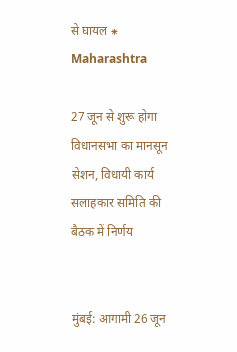से घायल ⁕
Maharashtra

27 जून से शुरू होगा विधानसभा का मानसून सेशन, विधायी कार्य सलाहकार समिति की बैठक में निर्णय


मुंबई: आगामी 26 जून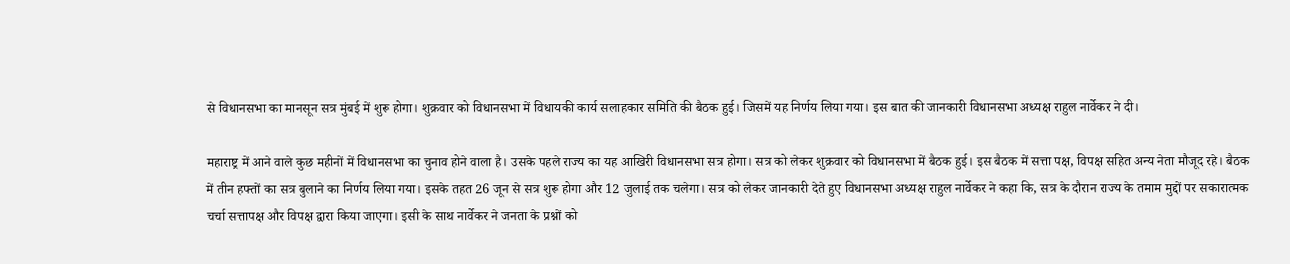से विधानसभा का मानसून सत्र मुंबई में शुरू होगा। शुक्रवार को विधानसभा में विधायकी कार्य सलाहकार समिति की बैठक हुई। जिसमें यह निर्णय लिया गया। इस बात की जानकारी विधानसभा अध्यक्ष राहुल नार्वेकर ने दी।

महाराष्ट्र में आने वाले कुछ महीनों में विधानसभा का चुनाव होने वाला है। उसके पहले राज्य का यह आखिरी विधानसभा सत्र होगा। सत्र को लेकर शुक्रवार को विधानसभा में बैठक हुई। इस बैठक में सत्ता पक्ष, विपक्ष सहित अन्य नेता मौजूद रहे। बैठक में तीन हफ्तों का सत्र बुलाने का निर्णय लिया गया। इसके तहत 26 जून से सत्र शुरू होगा और 12 जुलाई तक चलेगा। सत्र को लेकर जानकारी देते हुए विधानसभा अध्यक्ष राहुल नार्वेकर ने कहा कि, सत्र के दौरान राज्य के तमाम मुद्दों पर सकारात्मक चर्चा सत्तापक्ष और विपक्ष द्वारा किया जाएगा। इसी के साथ नार्वेकर ने जनता के प्रश्नों को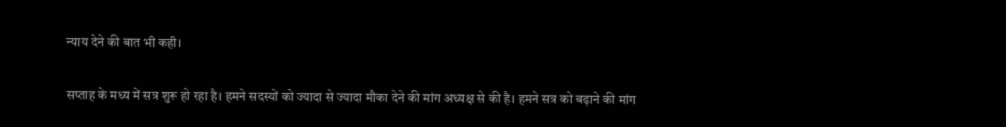न्याय देने की बात भी कही।

सप्ताह के मध्य में सत्र शुरू हो रहा है। हमने सदस्यों को ज्यादा से ज्यादा मौका देने की मांग अध्यक्ष से की है। हमने सत्र को बढ़ाने की मांग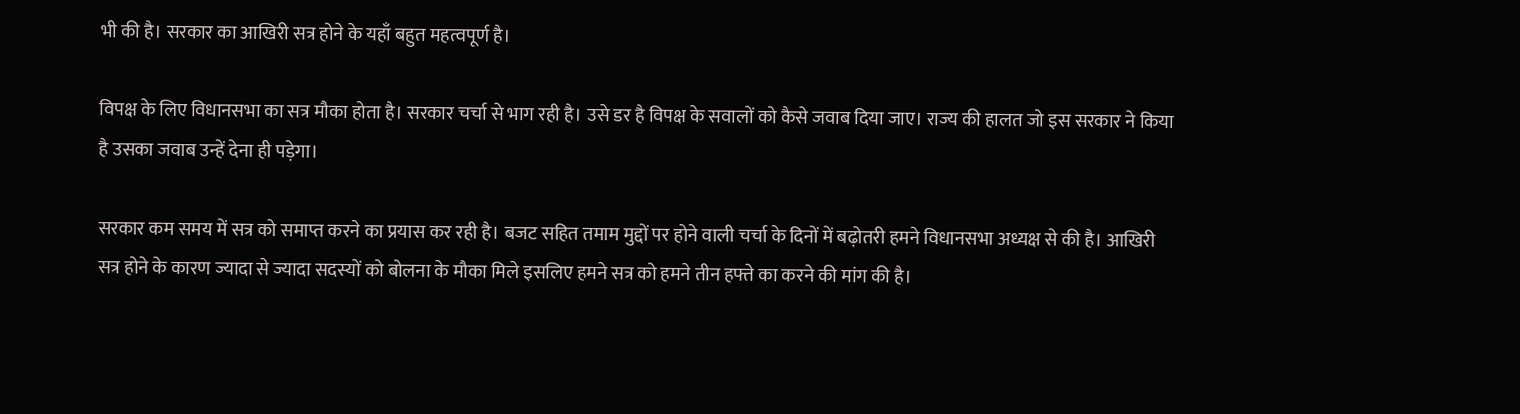भी की है। सरकार का आखिरी सत्र होने के यहाँ बहुत महत्वपूर्ण है।

विपक्ष के लिए विधानसभा का सत्र मौका होता है। सरकार चर्चा से भाग रही है। उसे डर है विपक्ष के सवालों को कैसे जवाब दिया जाए। राज्य की हालत जो इस सरकार ने किया है उसका जवाब उन्हें देना ही पड़ेगा।

सरकार कम समय में सत्र को समाप्त करने का प्रयास कर रही है। बजट सहित तमाम मुद्दों पर होने वाली चर्चा के दिनों में बढ़ोतरी हमने विधानसभा अध्यक्ष से की है। आखिरी सत्र होने के कारण ज्यादा से ज्यादा सदस्यों को बोलना के मौका मिले इसलिए हमने सत्र को हमने तीन हफ्ते का करने की मांग की है।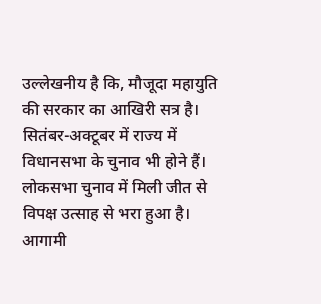उल्लेखनीय है कि, मौजूदा महायुति की सरकार का आखिरी सत्र है। सितंबर-अक्टूबर में राज्य में विधानसभा के चुनाव भी होने हैं। लोकसभा चुनाव में मिली जीत से विपक्ष उत्साह से भरा हुआ है। आगामी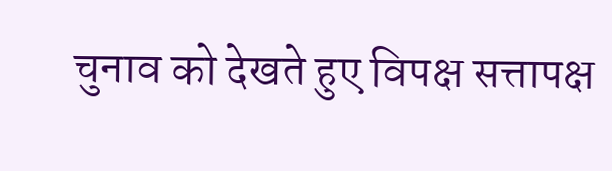चुनाव को देखते हुए विपक्ष सत्तापक्ष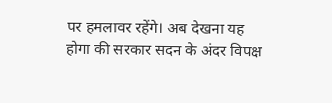पर हमलावर रहेंगे। अब देखना यह होगा की सरकार सदन के अंदर विपक्ष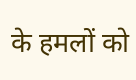के हमलों को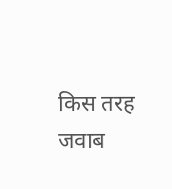किस तरह जवाब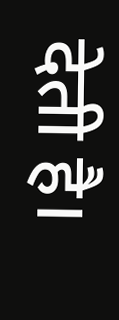देती है।